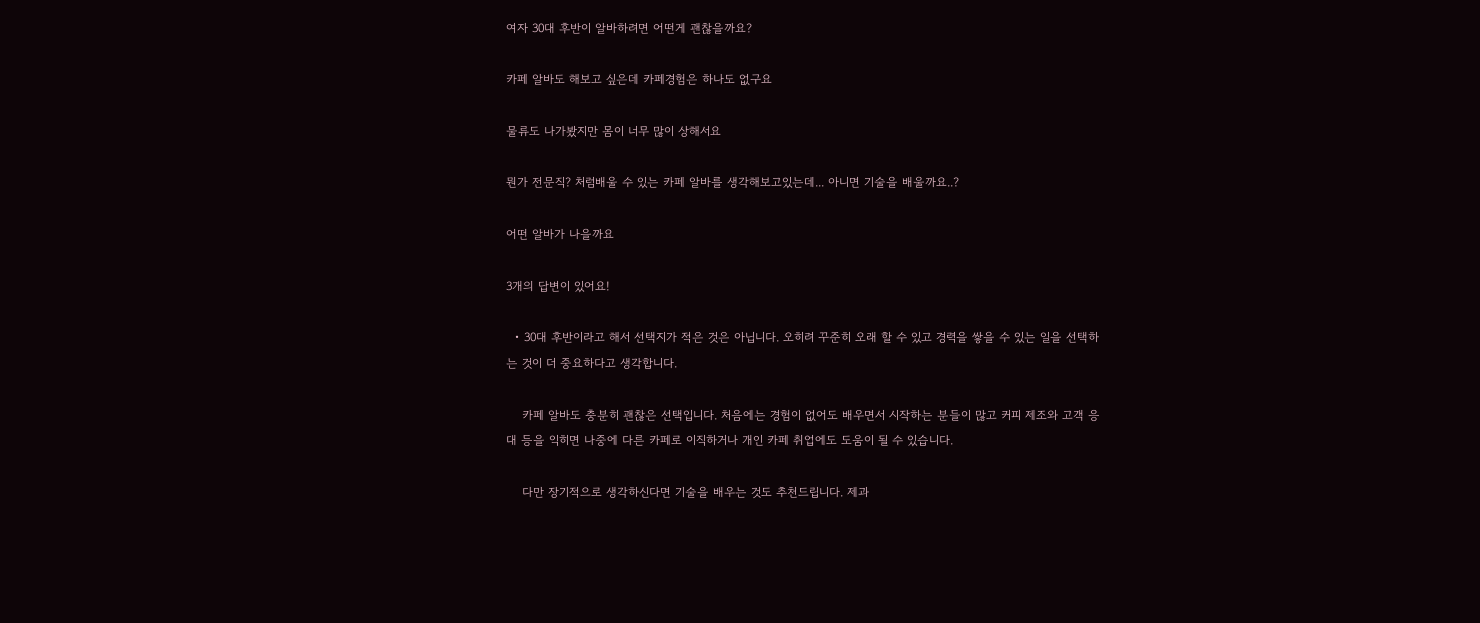여자 30대 후반이 알바하려면 어떤게 괜찮을까요?

카페 알바도 해보고 싶은데 카페경험은 하나도 없구요

물류도 나가봤지만 몸이 너무 많이 상해서요

뭔가 전문직? 처럼배울 수 있는 카페 알바를 생각해보고있는데... 아니면 기술을 배울까요..?

어떤 알바가 나을까요

3개의 답변이 있어요!

  • 30대 후반이라고 해서 선택지가 적은 것은 아닙니다. 오히려 꾸준히 오래 할 수 있고 경력을 쌓을 수 있는 일을 선택하는 것이 더 중요하다고 생각합니다.

    카페 알바도 충분히 괜찮은 선택입니다. 처음에는 경험이 없어도 배우면서 시작하는 분들이 많고 커피 제조와 고객 응대 등을 익히면 나중에 다른 카페로 이직하거나 개인 카페 취업에도 도움이 될 수 있습니다.

    다만 장기적으로 생각하신다면 기술을 배우는 것도 추천드립니다. 제과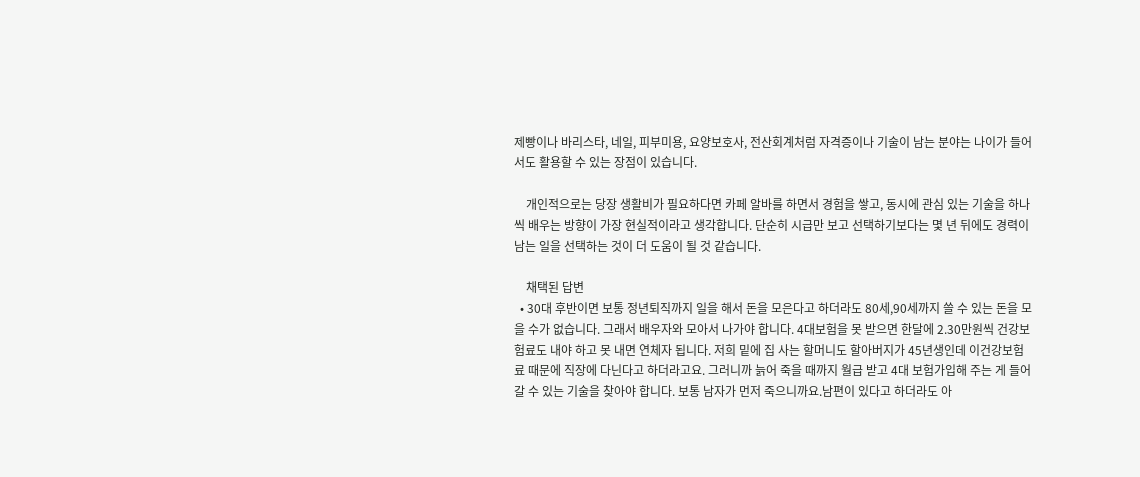제빵이나 바리스타, 네일, 피부미용, 요양보호사, 전산회계처럼 자격증이나 기술이 남는 분야는 나이가 들어서도 활용할 수 있는 장점이 있습니다.

    개인적으로는 당장 생활비가 필요하다면 카페 알바를 하면서 경험을 쌓고, 동시에 관심 있는 기술을 하나씩 배우는 방향이 가장 현실적이라고 생각합니다. 단순히 시급만 보고 선택하기보다는 몇 년 뒤에도 경력이 남는 일을 선택하는 것이 더 도움이 될 것 같습니다.

    채택된 답변
  • 30대 후반이면 보통 정년퇴직까지 일을 해서 돈을 모은다고 하더라도 80세,90세까지 쓸 수 있는 돈을 모을 수가 없습니다. 그래서 배우자와 모아서 나가야 합니다. 4대보험을 못 받으면 한달에 2.30만원씩 건강보험료도 내야 하고 못 내면 연체자 됩니다. 저희 밑에 집 사는 할머니도 할아버지가 45년생인데 이건강보험료 때문에 직장에 다닌다고 하더라고요. 그러니까 늙어 죽을 때까지 월급 받고 4대 보험가입해 주는 게 들어갈 수 있는 기술을 찾아야 합니다. 보통 남자가 먼저 죽으니까요.남편이 있다고 하더라도 아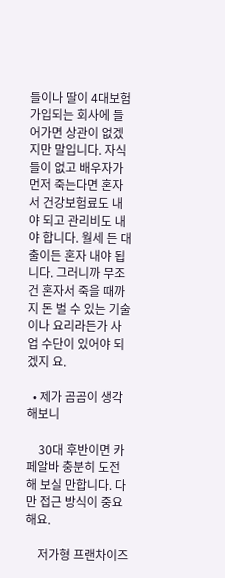들이나 딸이 4대보험 가입되는 회사에 들어가면 상관이 없겠지만 말입니다. 자식들이 없고 배우자가 먼저 죽는다면 혼자서 건강보험료도 내야 되고 관리비도 내야 합니다. 월세 든 대출이든 혼자 내야 됩니다. 그러니까 무조건 혼자서 죽을 때까지 돈 벌 수 있는 기술이나 요리라든가 사업 수단이 있어야 되겠지 요.

  • 제가 곰곰이 생각해보니

    30대 후반이면 카페알바 충분히 도전해 보실 만합니다. 다만 접근 방식이 중요해요.

    저가형 프랜차이즈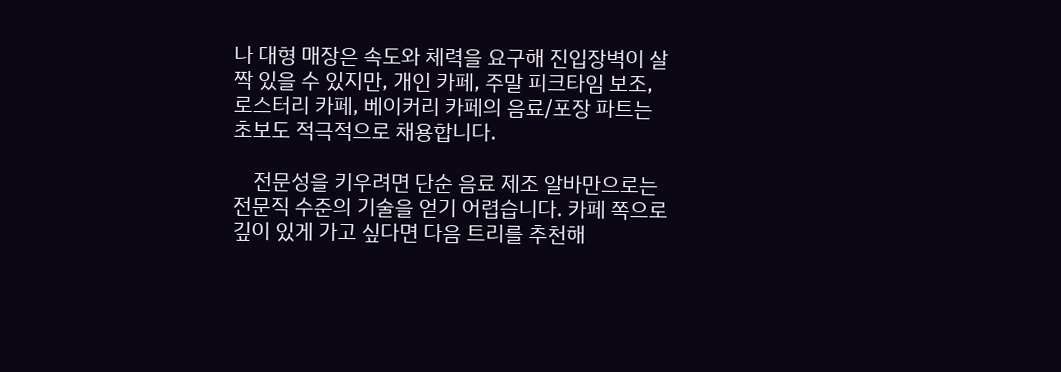나 대형 매장은 속도와 체력을 요구해 진입장벽이 살짝 있을 수 있지만, 개인 카페, 주말 피크타임 보조, 로스터리 카페, 베이커리 카페의 음료/포장 파트는 초보도 적극적으로 채용합니다.

    전문성을 키우려면 단순 음료 제조 알바만으로는 전문직 수준의 기술을 얻기 어렵습니다. 카페 쪽으로 깊이 있게 가고 싶다면 다음 트리를 추천해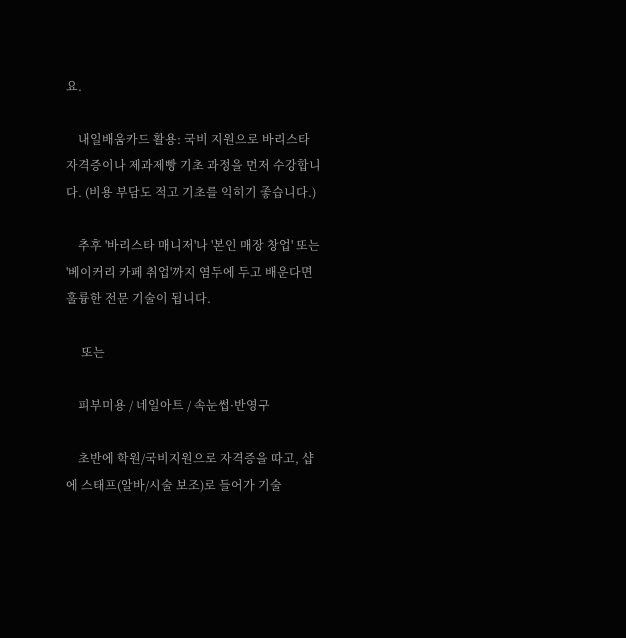요.

    내일배움카드 활용: 국비 지원으로 바리스타 자격증이나 제과제빵 기초 과정을 먼저 수강합니다. (비용 부담도 적고 기초를 익히기 좋습니다.)

    추후 '바리스타 매니저'나 '본인 매장 창업' 또는 '베이커리 카페 취업'까지 염두에 두고 배운다면 훌륭한 전문 기술이 됩니다.

     또는

    피부미용 / 네일아트 / 속눈썹·반영구

    초반에 학원/국비지원으로 자격증을 따고, 샵에 스태프(알바/시술 보조)로 들어가 기술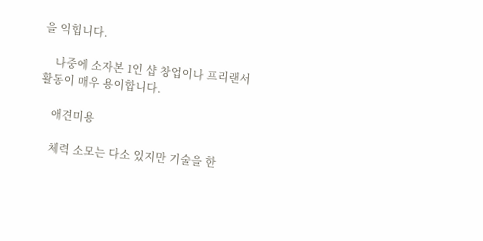을 익힙니다.

    나중에 소자본 1인 샵 창업이나 프리랜서 활동이 매우 용이합니다.

    애견미용

    체력 소모는 다소 있지만 기술을 한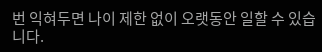번 익혀두면 나이 제한 없이 오랫동안 일할 수 있습니다.